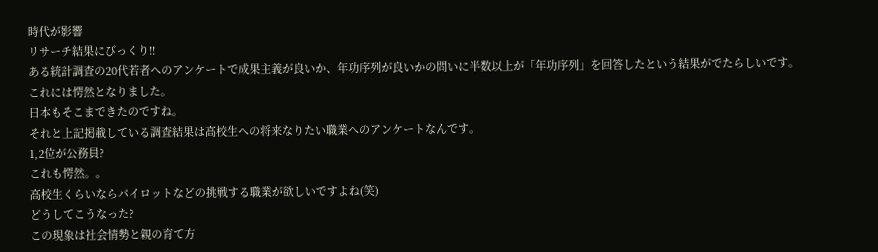時代が影響
リサーチ結果にびっくり!!
ある統計調査の20代若者へのアンケートで成果主義が良いか、年功序列が良いかの問いに半数以上が「年功序列」を回答したという結果がでたらしいです。
これには愕然となりました。
日本もそこまできたのですね。
それと上記掲載している調査結果は高校生への将来なりたい職業へのアンケートなんです。
1,2位が公務員?
これも愕然。。
高校生くらいならパイロットなどの挑戦する職業が欲しいですよね(笑)
どうしてこうなった?
この現象は社会情勢と親の育て方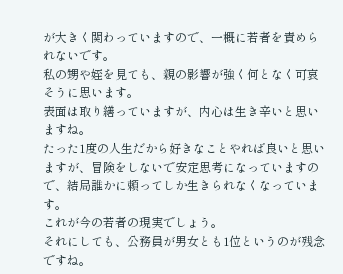が大きく関わっていますので、一概に若者を責められないです。
私の甥や姪を見ても、親の影響が強く何となく可哀そうに思います。
表面は取り繕っていますが、内心は生き辛いと思いますね。
たった1度の人生だから好きなことやれば良いと思いますが、冒険をしないで安定思考になっていますので、結局誰かに頼ってしか生きられなくなっています。
これが今の若者の現実でしょう。
それにしても、公務員が男女とも1位というのが残念ですね。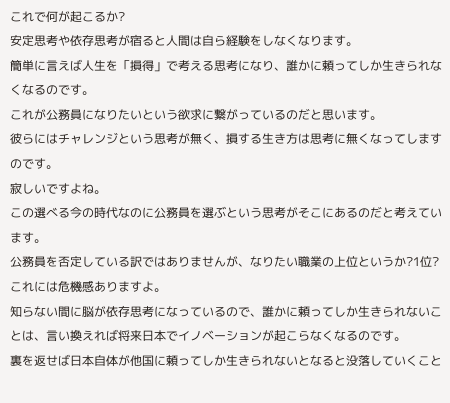これで何が起こるか?
安定思考や依存思考が宿ると人間は自ら経験をしなくなります。
簡単に言えば人生を「損得」で考える思考になり、誰かに頼ってしか生きられなくなるのです。
これが公務員になりたいという欲求に繋がっているのだと思います。
彼らにはチャレンジという思考が無く、損する生き方は思考に無くなってしますのです。
寂しいですよね。
この選べる今の時代なのに公務員を選ぶという思考がそこにあるのだと考えています。
公務員を否定している訳ではありませんが、なりたい職業の上位というか?1位?
これには危機感ありますよ。
知らない間に脳が依存思考になっているので、誰かに頼ってしか生きられないことは、言い換えれば将来日本でイノベーションが起こらなくなるのです。
裏を返せば日本自体が他国に頼ってしか生きられないとなると没落していくこと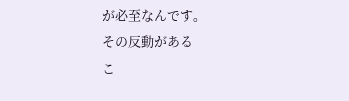が必至なんです。
その反動がある
こ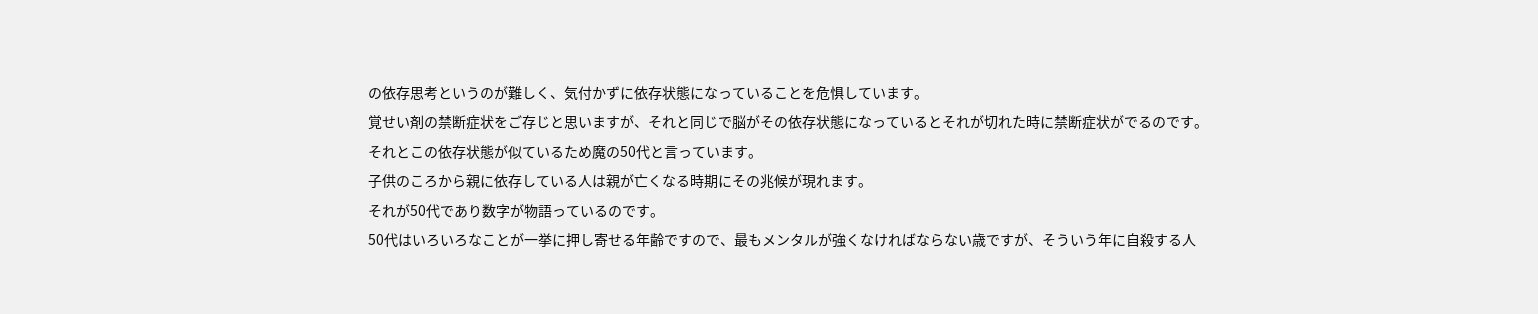の依存思考というのが難しく、気付かずに依存状態になっていることを危惧しています。
覚せい剤の禁断症状をご存じと思いますが、それと同じで脳がその依存状態になっているとそれが切れた時に禁断症状がでるのです。
それとこの依存状態が似ているため魔の50代と言っています。
子供のころから親に依存している人は親が亡くなる時期にその兆候が現れます。
それが50代であり数字が物語っているのです。
50代はいろいろなことが一挙に押し寄せる年齢ですので、最もメンタルが強くなければならない歳ですが、そういう年に自殺する人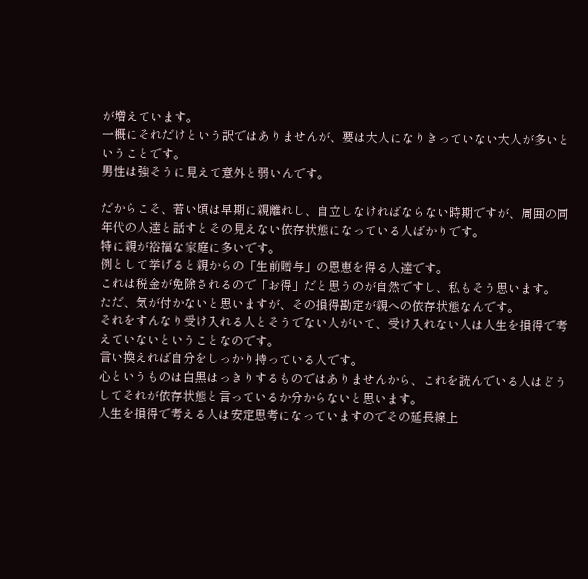が増えています。
一概にそれだけという訳ではありませんが、要は大人になりきっていない大人が多いということです。
男性は強そうに見えて意外と弱いんです。

だからこそ、若い頃は早期に親離れし、自立しなければならない時期ですが、周囲の同年代の人達と話すとその見えない依存状態になっている人ばかりです。
特に親が裕福な家庭に多いです。
例として挙げると親からの「生前贈与」の恩恵を得る人達です。
これは税金が免除されるので「お得」だと思うのが自然ですし、私もそう思います。
ただ、気が付かないと思いますが、その損得勘定が親への依存状態なんです。
それをすんなり受け入れる人とそうでない人がいて、受け入れない人は人生を損得で考えていないということなのです。
言い換えれば自分をしっかり持っている人です。
心というものは白黒はっきりするものではありませんから、これを読んでいる人はどうしてそれが依存状態と言っているか分からないと思います。
人生を損得で考える人は安定思考になっていますのでその延長線上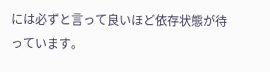には必ずと言って良いほど依存状態が待っています。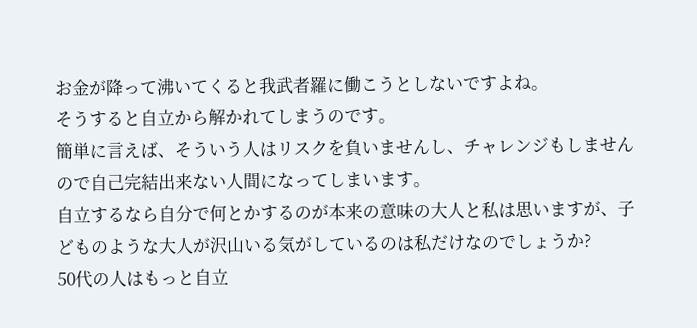お金が降って沸いてくると我武者羅に働こうとしないですよね。
そうすると自立から解かれてしまうのです。
簡単に言えば、そういう人はリスクを負いませんし、チャレンジもしませんので自己完結出来ない人間になってしまいます。
自立するなら自分で何とかするのが本来の意味の大人と私は思いますが、子どものような大人が沢山いる気がしているのは私だけなのでしょうか?
50代の人はもっと自立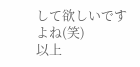して欲しいですよね(笑)
以上